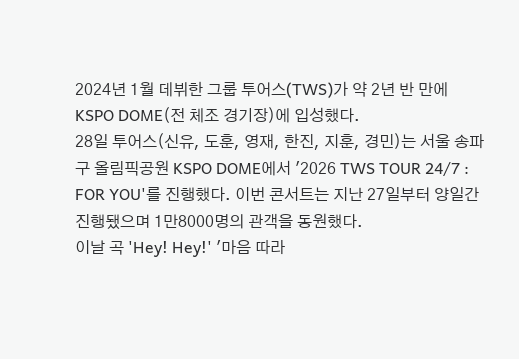2024년 1월 데뷔한 그룹 투어스(TWS)가 약 2년 반 만에 KSPO DOME(전 체조 경기장)에 입성했다.
28일 투어스(신유, 도훈, 영재, 한진, 지훈, 경민)는 서울 송파구 올림픽공원 KSPO DOME에서 '2026 TWS TOUR 24/7 : FOR YOU'를 진행했다. 이번 콘서트는 지난 27일부터 양일간 진행됐으며 1만8000명의 관객을 동원했다.
이날 곡 'Hey! Hey!' '마음 따라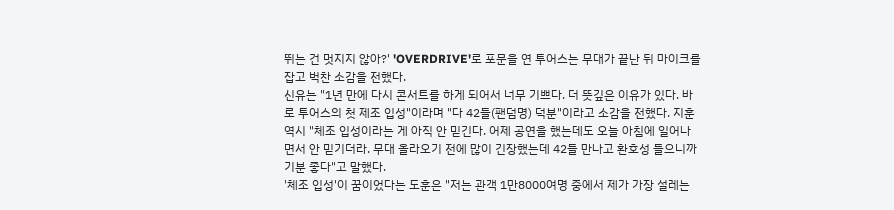뛰는 건 멋지지 않아?' 'OVERDRIVE'로 포문을 연 투어스는 무대가 끝난 뒤 마이크를 잡고 벅찬 소감을 전했다.
신유는 "1년 만에 다시 콘서트를 하게 되어서 너무 기쁘다. 더 뜻깊은 이유가 있다. 바로 투어스의 첫 제조 입성"이라며 "다 42들(팬덤명) 덕분"이라고 소감을 전했다. 지훈 역시 "체조 입성이라는 게 아직 안 믿긴다. 어제 공연을 했는데도 오늘 아침에 일어나면서 안 믿기더라. 무대 올라오기 전에 많이 긴장했는데 42들 만나고 환호성 들으니까 기분 좋다"고 말했다.
'체조 입성'이 꿈이었다는 도훈은 "저는 관객 1만8000여명 중에서 제가 가장 설레는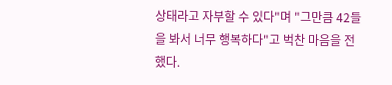상태라고 자부할 수 있다"며 "그만큼 42들을 봐서 너무 행복하다"고 벅찬 마음을 전했다.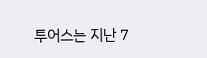투어스는 지난 7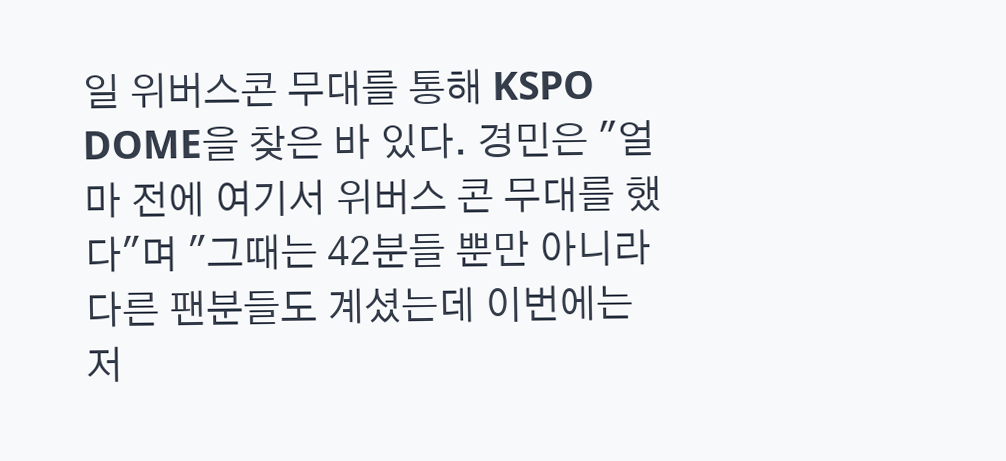일 위버스콘 무대를 통해 KSPO DOME을 찾은 바 있다. 경민은 "얼마 전에 여기서 위버스 콘 무대를 했다"며 "그때는 42분들 뿐만 아니라 다른 팬분들도 계셨는데 이번에는 저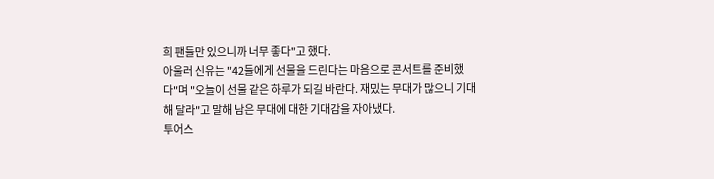희 팬들만 있으니까 너무 좋다"고 했다.
아울러 신유는 "42들에게 선물을 드린다는 마음으로 콘서트를 준비했다"며 "오늘이 선물 같은 하루가 되길 바란다. 재밌는 무대가 많으니 기대해 달라"고 말해 남은 무대에 대한 기대감을 자아냈다.
투어스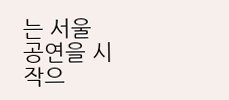는 서울 공연을 시작으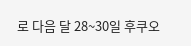로 다음 달 28~30일 후쿠오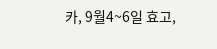카, 9월4~6일 효고,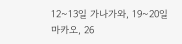12~13일 가나가와, 19~20일 마카오, 26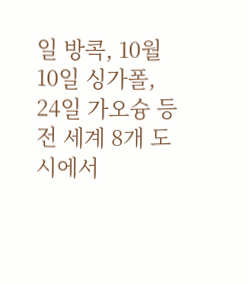일 방콕, 10월10일 싱가폴, 24일 가오슝 등 전 세계 8개 도시에서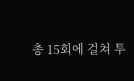총 15회에 걸쳐 투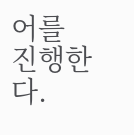어를 진행한다.